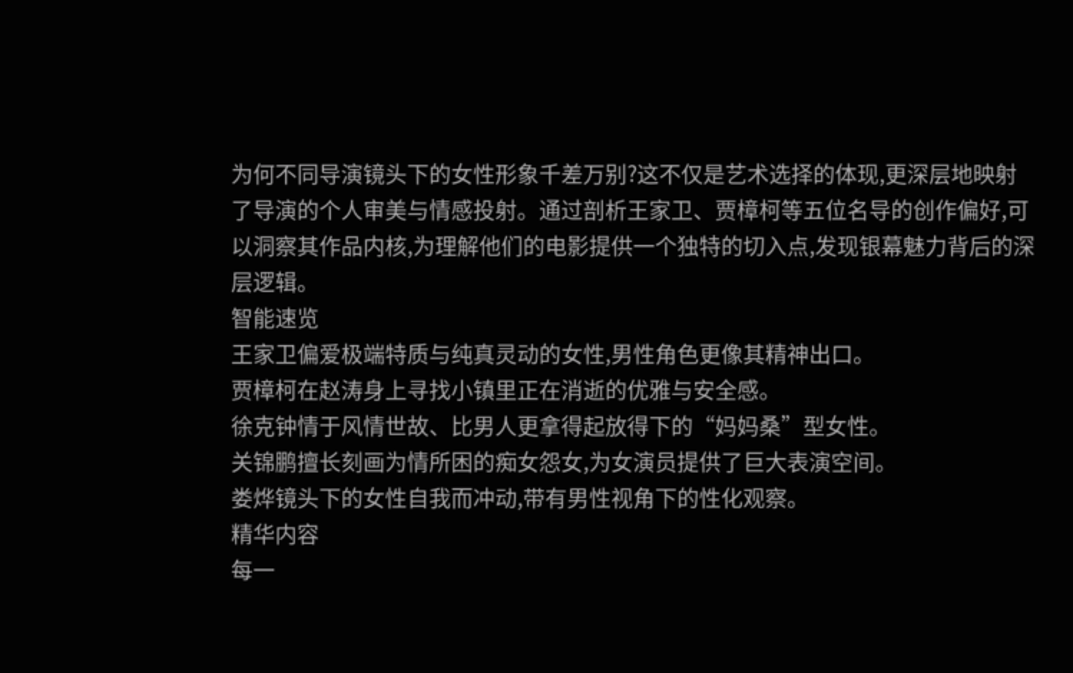为何不同导演镜头下的女性形象千差万别?这不仅是艺术选择的体现,更深层地映射了导演的个人审美与情感投射。通过剖析王家卫、贾樟柯等五位名导的创作偏好,可以洞察其作品内核,为理解他们的电影提供一个独特的切入点,发现银幕魅力背后的深层逻辑。
智能速览
王家卫偏爱极端特质与纯真灵动的女性,男性角色更像其精神出口。
贾樟柯在赵涛身上寻找小镇里正在消逝的优雅与安全感。
徐克钟情于风情世故、比男人更拿得起放得下的“妈妈桑”型女性。
关锦鹏擅长刻画为情所困的痴女怨女,为女演员提供了巨大表演空间。
娄烨镜头下的女性自我而冲动,带有男性视角下的性化观察。
精华内容
每一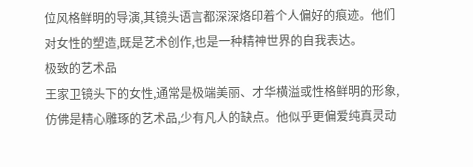位风格鲜明的导演,其镜头语言都深深烙印着个人偏好的痕迹。他们对女性的塑造,既是艺术创作,也是一种精神世界的自我表达。
极致的艺术品
王家卫镜头下的女性,通常是极端美丽、才华横溢或性格鲜明的形象,仿佛是精心雕琢的艺术品,少有凡人的缺点。他似乎更偏爱纯真灵动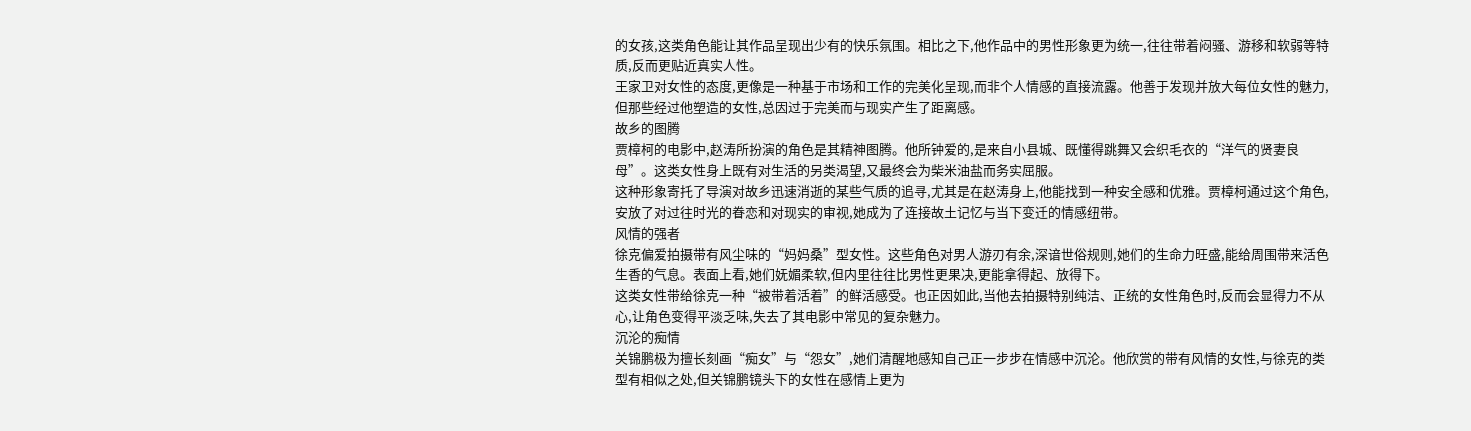的女孩,这类角色能让其作品呈现出少有的快乐氛围。相比之下,他作品中的男性形象更为统一,往往带着闷骚、游移和软弱等特质,反而更贴近真实人性。
王家卫对女性的态度,更像是一种基于市场和工作的完美化呈现,而非个人情感的直接流露。他善于发现并放大每位女性的魅力,但那些经过他塑造的女性,总因过于完美而与现实产生了距离感。
故乡的图腾
贾樟柯的电影中,赵涛所扮演的角色是其精神图腾。他所钟爱的,是来自小县城、既懂得跳舞又会织毛衣的“洋气的贤妻良母”。这类女性身上既有对生活的另类渴望,又最终会为柴米油盐而务实屈服。
这种形象寄托了导演对故乡迅速消逝的某些气质的追寻,尤其是在赵涛身上,他能找到一种安全感和优雅。贾樟柯通过这个角色,安放了对过往时光的眷恋和对现实的审视,她成为了连接故土记忆与当下变迁的情感纽带。
风情的强者
徐克偏爱拍摄带有风尘味的“妈妈桑”型女性。这些角色对男人游刃有余,深谙世俗规则,她们的生命力旺盛,能给周围带来活色生香的气息。表面上看,她们妩媚柔软,但内里往往比男性更果决,更能拿得起、放得下。
这类女性带给徐克一种“被带着活着”的鲜活感受。也正因如此,当他去拍摄特别纯洁、正统的女性角色时,反而会显得力不从心,让角色变得平淡乏味,失去了其电影中常见的复杂魅力。
沉沦的痴情
关锦鹏极为擅长刻画“痴女”与“怨女”,她们清醒地感知自己正一步步在情感中沉沦。他欣赏的带有风情的女性,与徐克的类型有相似之处,但关锦鹏镜头下的女性在感情上更为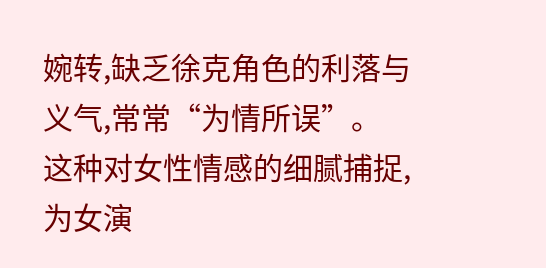婉转,缺乏徐克角色的利落与义气,常常“为情所误”。
这种对女性情感的细腻捕捉,为女演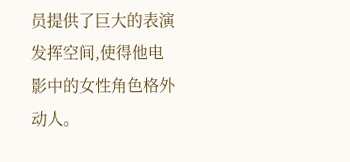员提供了巨大的表演发挥空间,使得他电影中的女性角色格外动人。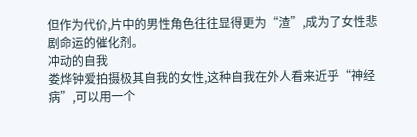但作为代价,片中的男性角色往往显得更为“渣”,成为了女性悲剧命运的催化剂。
冲动的自我
娄烨钟爱拍摄极其自我的女性,这种自我在外人看来近乎“神经病”,可以用一个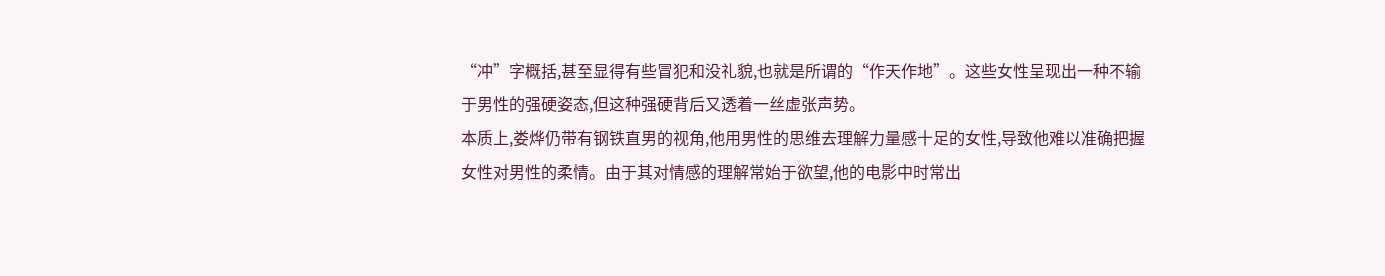“冲”字概括,甚至显得有些冒犯和没礼貌,也就是所谓的“作天作地”。这些女性呈现出一种不输于男性的强硬姿态,但这种强硬背后又透着一丝虚张声势。
本质上,娄烨仍带有钢铁直男的视角,他用男性的思维去理解力量感十足的女性,导致他难以准确把握女性对男性的柔情。由于其对情感的理解常始于欲望,他的电影中时常出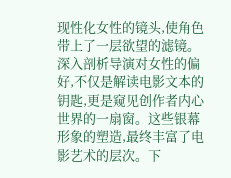现性化女性的镜头,使角色带上了一层欲望的滤镜。
深入剖析导演对女性的偏好,不仅是解读电影文本的钥匙,更是窥见创作者内心世界的一扇窗。这些银幕形象的塑造,最终丰富了电影艺术的层次。下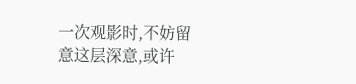一次观影时,不妨留意这层深意,或许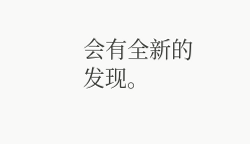会有全新的发现。